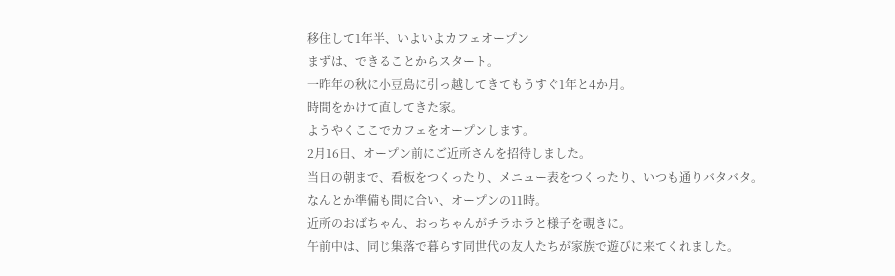移住して1年半、いよいよカフェオープン
まずは、できることからスタート。
一昨年の秋に小豆島に引っ越してきてもうすぐ1年と4か月。
時間をかけて直してきた家。
ようやくここでカフェをオープンします。
2月16日、オープン前にご近所さんを招待しました。
当日の朝まで、看板をつくったり、メニュー表をつくったり、いつも通りバタバタ。
なんとか準備も間に合い、オープンの11時。
近所のおばちゃん、おっちゃんがチラホラと様子を覗きに。
午前中は、同じ集落で暮らす同世代の友人たちが家族で遊びに来てくれました。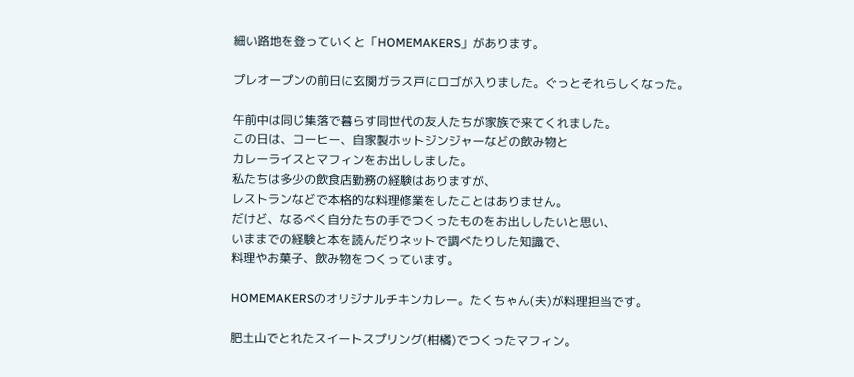細い路地を登っていくと「HOMEMAKERS」があります。

プレオープンの前日に玄関ガラス戸にロゴが入りました。ぐっとそれらしくなった。

午前中は同じ集落で暮らす同世代の友人たちが家族で来てくれました。
この日は、コーヒー、自家製ホットジンジャーなどの飲み物と
カレーライスとマフィンをお出ししました。
私たちは多少の飲食店勤務の経験はありますが、
レストランなどで本格的な料理修業をしたことはありません。
だけど、なるべく自分たちの手でつくったものをお出ししたいと思い、
いままでの経験と本を読んだりネットで調べたりした知識で、
料理やお菓子、飲み物をつくっています。

HOMEMAKERSのオリジナルチキンカレー。たくちゃん(夫)が料理担当です。

肥土山でとれたスイートスプリング(柑橘)でつくったマフィン。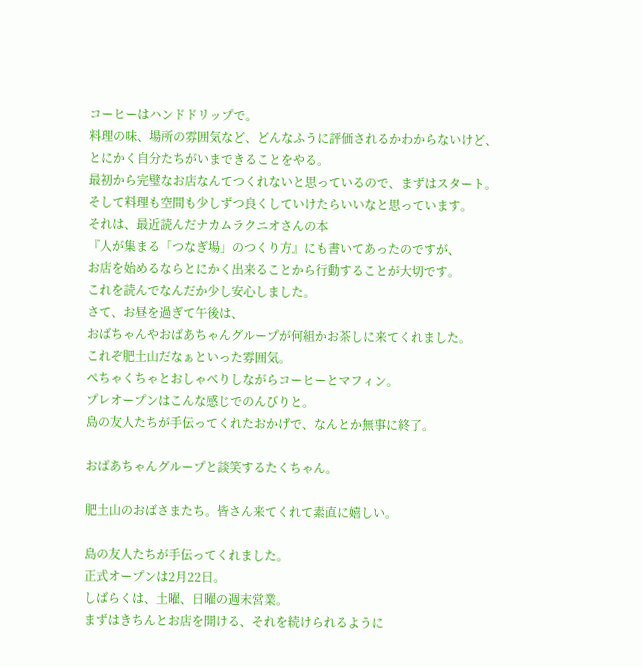コーヒーはハンドドリップで。
料理の味、場所の雰囲気など、どんなふうに評価されるかわからないけど、
とにかく自分たちがいまできることをやる。
最初から完璧なお店なんてつくれないと思っているので、まずはスタート。
そして料理も空間も少しずつ良くしていけたらいいなと思っています。
それは、最近読んだナカムラクニオさんの本
『人が集まる「つなぎ場」のつくり方』にも書いてあったのですが、
お店を始めるならとにかく出来ることから行動することが大切です。
これを読んでなんだか少し安心しました。
さて、お昼を過ぎて午後は、
おばちゃんやおばあちゃんグループが何組かお茶しに来てくれました。
これぞ肥土山だなぁといった雰囲気。
ぺちゃくちゃとおしゃべりしながらコーヒーとマフィン。
プレオープンはこんな感じでのんびりと。
島の友人たちが手伝ってくれたおかげで、なんとか無事に終了。

おばあちゃんグループと談笑するたくちゃん。

肥土山のおばさまたち。皆さん来てくれて素直に嬉しい。

島の友人たちが手伝ってくれました。
正式オープンは2月22日。
しばらくは、土曜、日曜の週末営業。
まずはきちんとお店を開ける、それを続けられるように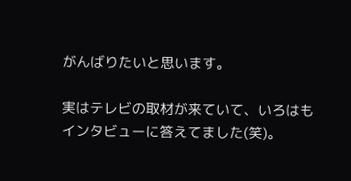がんばりたいと思います。

実はテレビの取材が来ていて、いろはもインタビューに答えてました(笑)。